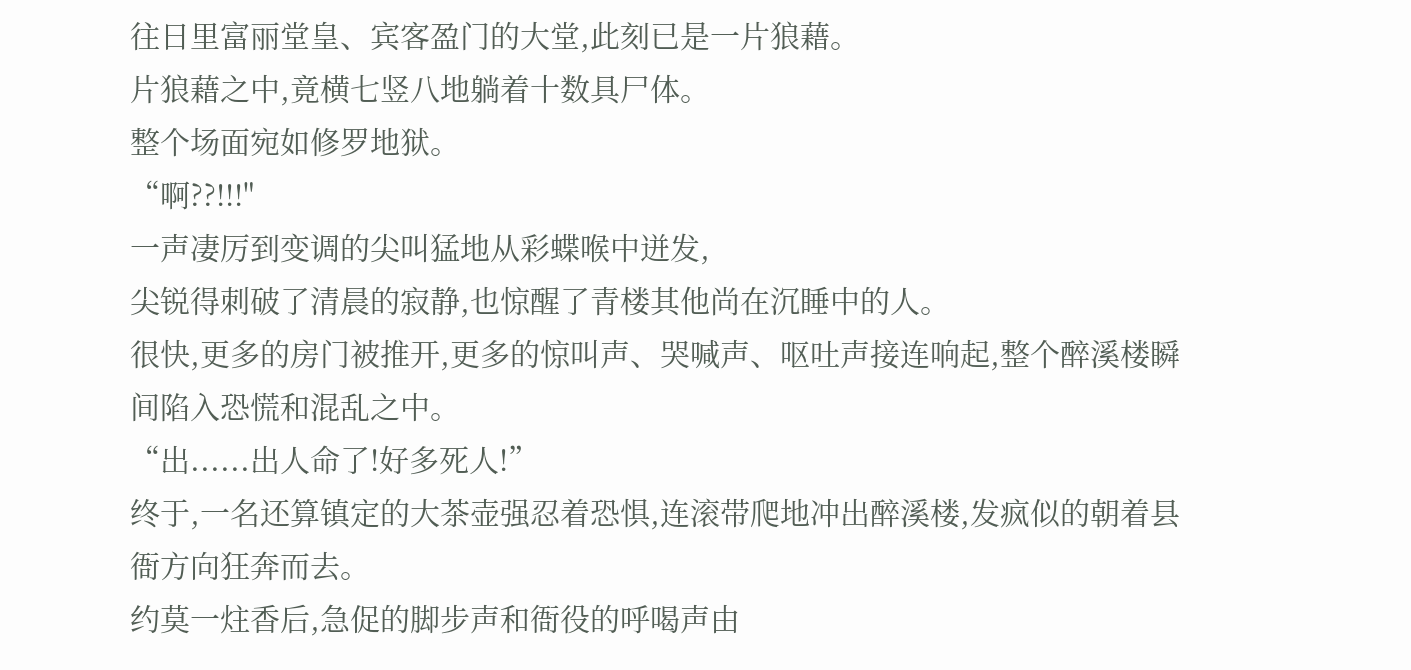往日里富丽堂皇、宾客盈门的大堂,此刻已是一片狼藉。
片狼藉之中,竟横七竖八地躺着十数具尸体。
整个场面宛如修罗地狱。
“啊??!!!"
一声凄厉到变调的尖叫猛地从彩蝶喉中迸发,
尖锐得刺破了清晨的寂静,也惊醒了青楼其他尚在沉睡中的人。
很快,更多的房门被推开,更多的惊叫声、哭喊声、呕吐声接连响起,整个醉溪楼瞬间陷入恐慌和混乱之中。
“出......出人命了!好多死人!”
终于,一名还算镇定的大茶壶强忍着恐惧,连滚带爬地冲出醉溪楼,发疯似的朝着县衙方向狂奔而去。
约莫一炷香后,急促的脚步声和衙役的呼喝声由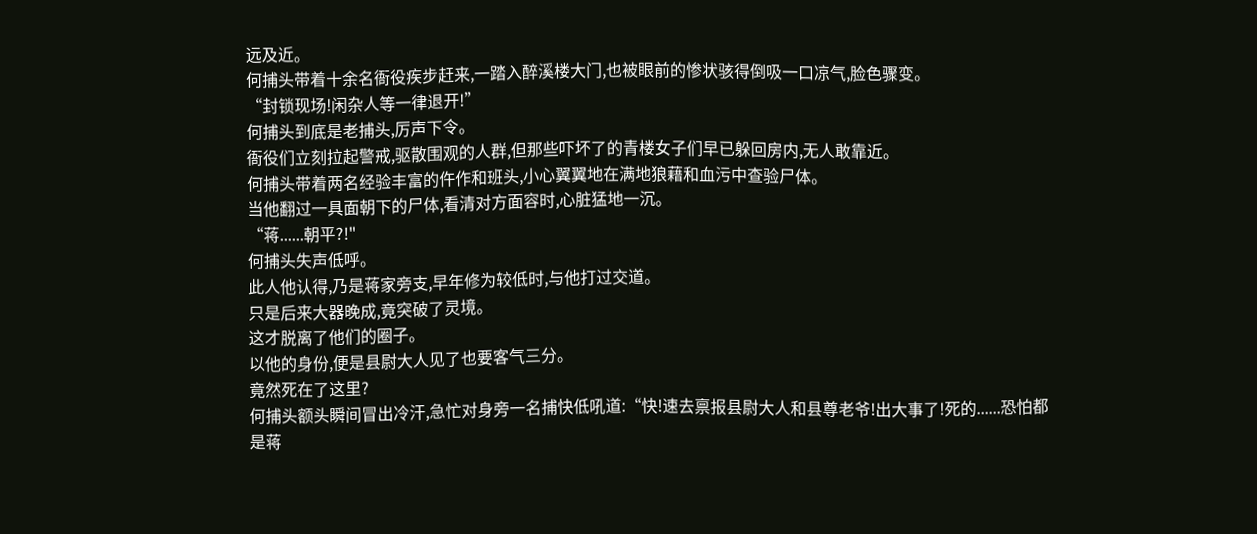远及近。
何捕头带着十余名衙役疾步赶来,一踏入醉溪楼大门,也被眼前的惨状骇得倒吸一口凉气,脸色骤变。
“封锁现场!闲杂人等一律退开!”
何捕头到底是老捕头,厉声下令。
衙役们立刻拉起警戒,驱散围观的人群,但那些吓坏了的青楼女子们早已躲回房内,无人敢靠近。
何捕头带着两名经验丰富的仵作和班头,小心翼翼地在满地狼藉和血污中查验尸体。
当他翻过一具面朝下的尸体,看清对方面容时,心脏猛地一沉。
“蒋......朝平?!"
何捕头失声低呼。
此人他认得,乃是蒋家旁支,早年修为较低时,与他打过交道。
只是后来大器晚成,竟突破了灵境。
这才脱离了他们的圈子。
以他的身份,便是县尉大人见了也要客气三分。
竟然死在了这里?
何捕头额头瞬间冒出冷汗,急忙对身旁一名捕快低吼道:“快!速去禀报县尉大人和县尊老爷!出大事了!死的......恐怕都是蒋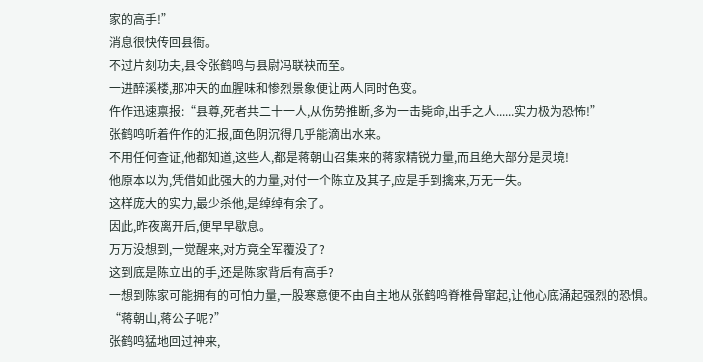家的高手!”
消息很快传回县衙。
不过片刻功夫,县令张鹤鸣与县尉冯联袂而至。
一进醉溪楼,那冲天的血腥味和惨烈景象便让两人同时色变。
仵作迅速禀报:“县尊,死者共二十一人,从伤势推断,多为一击毙命,出手之人......实力极为恐怖!”
张鹤鸣听着仵作的汇报,面色阴沉得几乎能滴出水来。
不用任何查证,他都知道,这些人,都是蒋朝山召集来的蒋家精锐力量,而且绝大部分是灵境!
他原本以为,凭借如此强大的力量,对付一个陈立及其子,应是手到擒来,万无一失。
这样庞大的实力,最少杀他,是绰绰有余了。
因此,昨夜离开后,便早早歇息。
万万没想到,一觉醒来,对方竟全军覆没了?
这到底是陈立出的手,还是陈家背后有高手?
一想到陈家可能拥有的可怕力量,一股寒意便不由自主地从张鹤鸣脊椎骨窜起,让他心底涌起强烈的恐惧。
“蒋朝山,蒋公子呢?”
张鹤鸣猛地回过神来,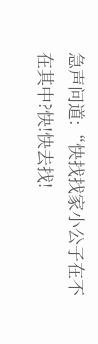急声问道:“快找找家小公子在不在其中?快!快去找!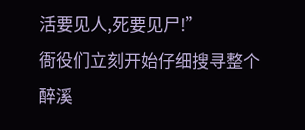活要见人,死要见尸!”
衙役们立刻开始仔细搜寻整个醉溪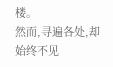楼。
然而,寻遍各处,却始终不见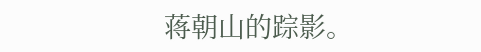蒋朝山的踪影。